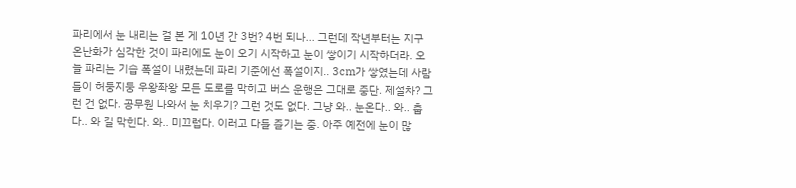파리에서 눈 내리는 걸 본 게 10년 간 3번? 4번 되나... 그런데 작년부터는 지구 온난화가 심각한 것이 파리에도 눈이 오기 시작하고 눈이 쌓이기 시작하더라. 오늘 파리는 기습 폭설이 내렸는데 파리 기준에선 폭설이지.. 3cm가 쌓였는데 사람들이 허둥지둥 우왕좌왕 모든 도로를 막히고 버스 운행은 그대로 중단. 제설차? 그런 건 없다. 공무원 나와서 눈 치우기? 그런 것도 없다. 그냥 와.. 눈온다.. 와.. 춥다.. 와 길 막힌다. 와.. 미끄럽다. 이러고 다들 즐기는 중. 아주 예전에 눈이 많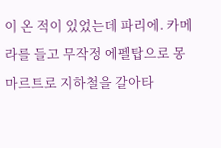이 온 적이 있었는데 파리에. 카메라를 들고 무작정 에펠탑으로 몽마르트로 지하철을 갈아타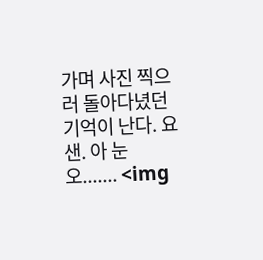가며 사진 찍으러 돌아다녔던 기억이 난다. 요샌. 아 눈 오....... <img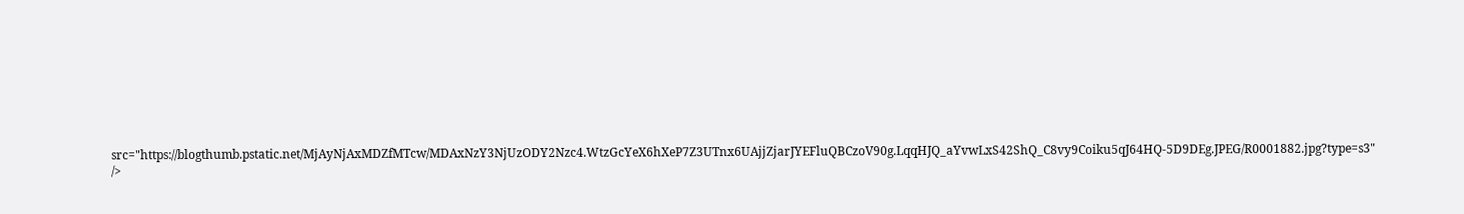src="https://blogthumb.pstatic.net/MjAyNjAxMDZfMTcw/MDAxNzY3NjUzODY2Nzc4.WtzGcYeX6hXeP7Z3UTnx6UAjjZjarJYEFluQBCzoV90g.LqqHJQ_aYvwLxS42ShQ_C8vy9Coiku5qJ64HQ-5D9DEg.JPEG/R0001882.jpg?type=s3" />